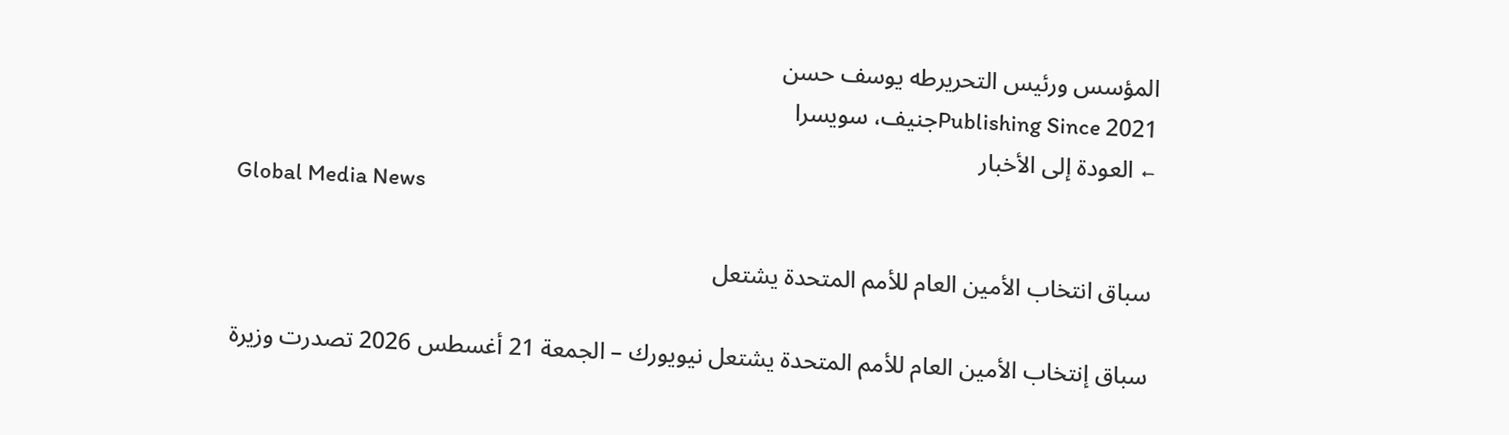المؤسس ورئيس التحريرطه يوسف حسن
Publishing Since 2021جنيف، سويسرا
← العودة إلى الأخبار
Global Media News

سباق انتخاب الأمين العام للأمم المتحدة يشتعل

سباق إنتخاب الأمين العام للأمم المتحدة يشتعل نيويورك – الجمعة 21 أغسطس 2026 تصدرت وزيرة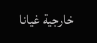خارجية غيانا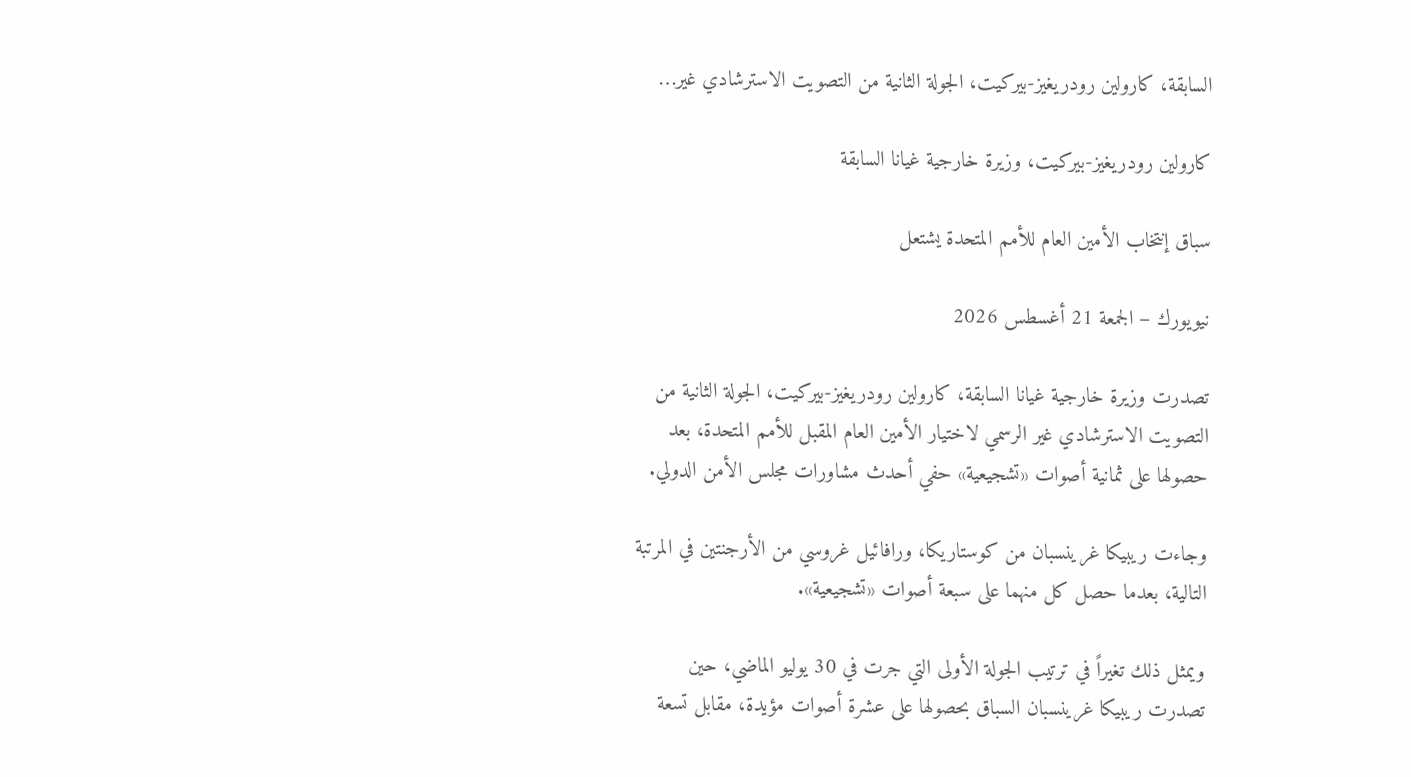السابقة، كارولين رودريغيز-بيركيت، الجولة الثانية من التصويت الاسترشادي غير…

كارولين رودريغيز-بيركيت، وزيرة خارجية غيانا السابقة

سباق إنتخاب الأمين العام للأمم المتحدة يشتعل

نيويورك – الجمعة 21 أغسطس 2026

تصدرت وزيرة خارجية غيانا السابقة، كارولين رودريغيز-بيركيت، الجولة الثانية من التصويت الاسترشادي غير الرسمي لاختيار الأمين العام المقبل للأمم المتحدة، بعد حصولها على ثمانية أصوات «تشجيعية» حفي أحدث مشاورات مجلس الأمن الدولي.

وجاءت ريبيكا غرينسبان من كوستاريكا، ورافائيل غروسي من الأرجنتين في المرتبة التالية، بعدما حصل كل منهما على سبعة أصوات «تشجيعية».

ويمثل ذلك تغيراً في ترتيب الجولة الأولى التي جرت في 30 يوليو الماضي، حين تصدرت ريبيكا غرينسبان السباق بحصولها على عشرة أصوات مؤيدة، مقابل تسعة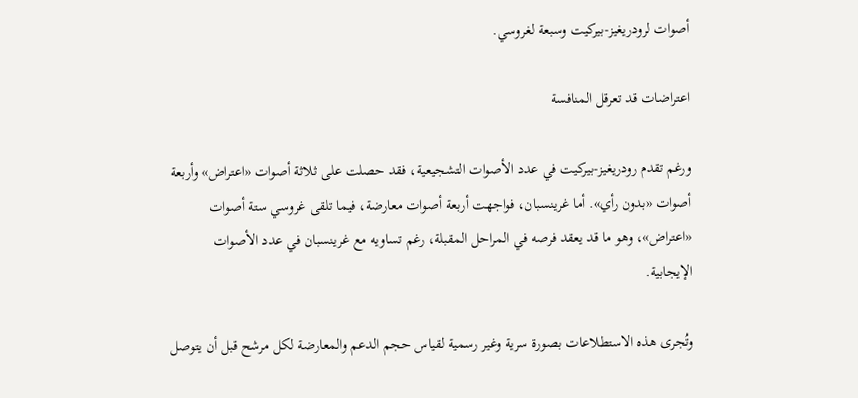أصوات لرودريغيز-بيركيت وسبعة لغروسي.

اعتراضات قد تعرقل المنافسة

ورغم تقدم رودريغيز-بيركيت في عدد الأصوات التشجيعية، فقد حصلت على ثلاثة أصوات «اعتراض» وأربعة أصوات «بدون رأي». أما غرينسبان، فواجهت أربعة أصوات معارضة، فيما تلقى غروسي ستة أصوات «اعتراض»، وهو ما قد يعقد فرصه في المراحل المقبلة، رغم تساويه مع غرينسبان في عدد الأصوات الإيجابية.

وتُجرى هذه الاستطلاعات بصورة سرية وغير رسمية لقياس حجم الدعم والمعارضة لكل مرشح قبل أن يتوصل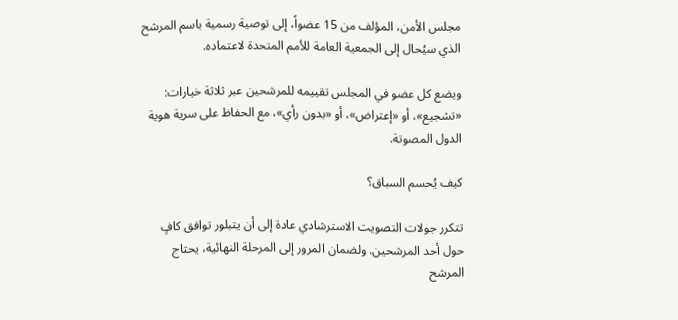مجلس الأمن، المؤلف من 15 عضواً، إلى توصية رسمية باسم المرشح الذي سيُحال إلى الجمعية العامة للأمم المتحدة لاعتماده.

ويضع كل عضو في المجلس تقييمه للمرشحين عبر ثلاثة خيارات: «تشجيع»، أو «إعتراض»، أو «بدون رأي»، مع الحفاظ على سرية هوية الدول المصوتة.

كيف يُحسم السباق؟

تتكرر جولات التصويت الاسترشادي عادة إلى أن يتبلور توافق كافٍ حول أحد المرشحين. ولضمان المرور إلى المرحلة النهائية، يحتاج المرشح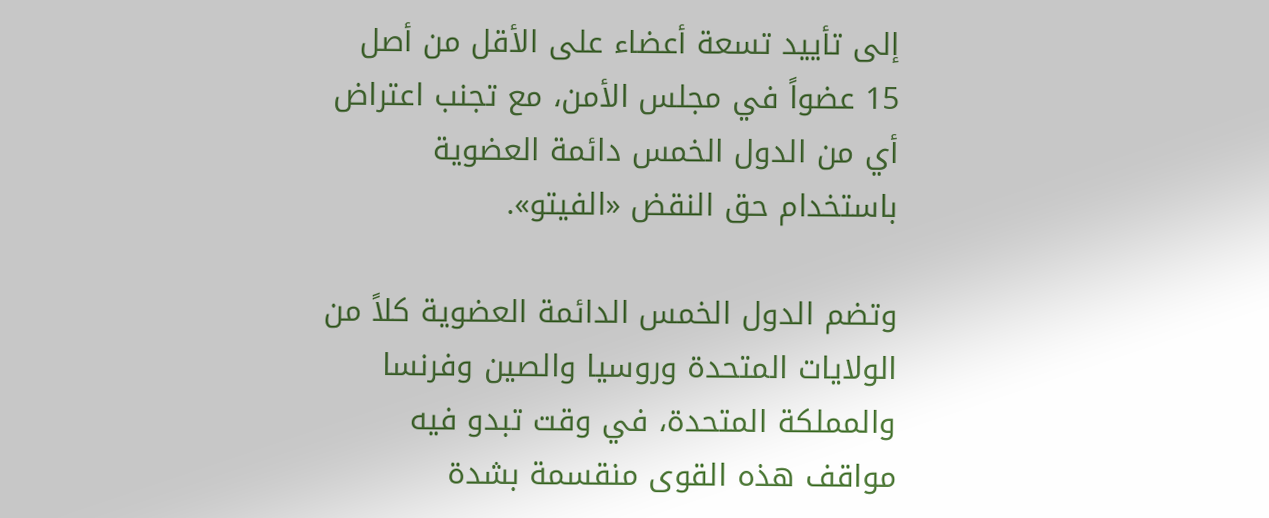إلى تأييد تسعة أعضاء على الأقل من أصل 15 عضواً في مجلس الأمن، مع تجنب اعتراض أي من الدول الخمس دائمة العضوية باستخدام حق النقض «الفيتو».

وتضم الدول الخمس الدائمة العضوية كلاً من الولايات المتحدة وروسيا والصين وفرنسا والمملكة المتحدة، في وقت تبدو فيه مواقف هذه القوى منقسمة بشدة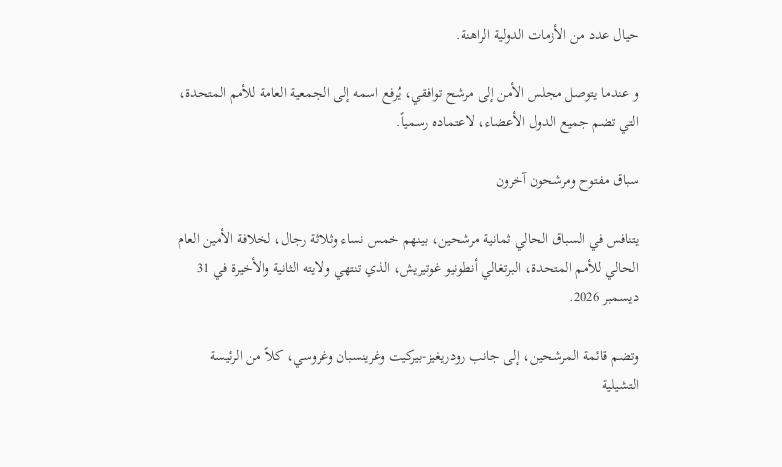حيال عدد من الأزمات الدولية الراهنة.

و عندما يتوصل مجلس الأمن إلى مرشح توافقي، يُرفع اسمه إلى الجمعية العامة للأمم المتحدة، التي تضم جميع الدول الأعضاء، لاعتماده رسمياً.

سباق مفتوح ومرشحون آخرون

يتنافس في السباق الحالي ثمانية مرشحين، بينهم خمس نساء وثلاثة رجال، لخلافة الأمين العام الحالي للأمم المتحدة، البرتغالي أنطونيو غوتيريش، الذي تنتهي ولايته الثانية والأخيرة في 31 ديسمبر 2026.

وتضم قائمة المرشحين، إلى جانب رودريغيز-بيركيت وغرينسبان وغروسي، كلاً من الرئيسة التشيلية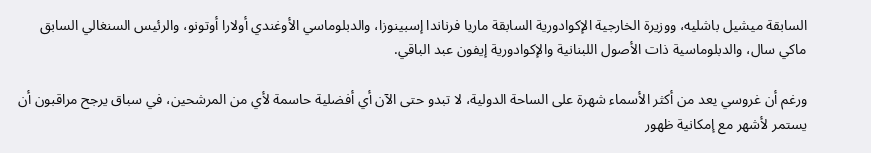السابقة ميشيل باشليه، ووزيرة الخارجية الإكوادورية السابقة ماريا فرناندا إسبينوزا، والدبلوماسي الأوغندي أولارا أوتونو، والرئيس السنغالي السابق ماكي سال، والدبلوماسية ذات الأصول اللبنانية والإكوادورية إيفون عبد الباقي.

ورغم أن غروسي يعد من أكثر الأسماء شهرة على الساحة الدولية، لا تبدو حتى الآن أي أفضلية حاسمة لأي من المرشحين، في سباق يرجح مراقبون أن يستمر لأشهر مع إمكانية ظهور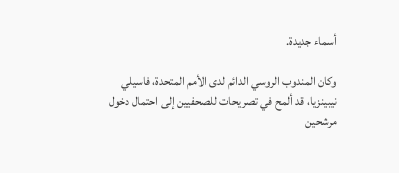أسماء جديدة.

وكان المندوب الروسي الدائم لدى الأمم المتحدة، فاسيلي نيبينزيا، قد ألمح في تصريحات للصحفيين إلى احتمال دخول مرشحين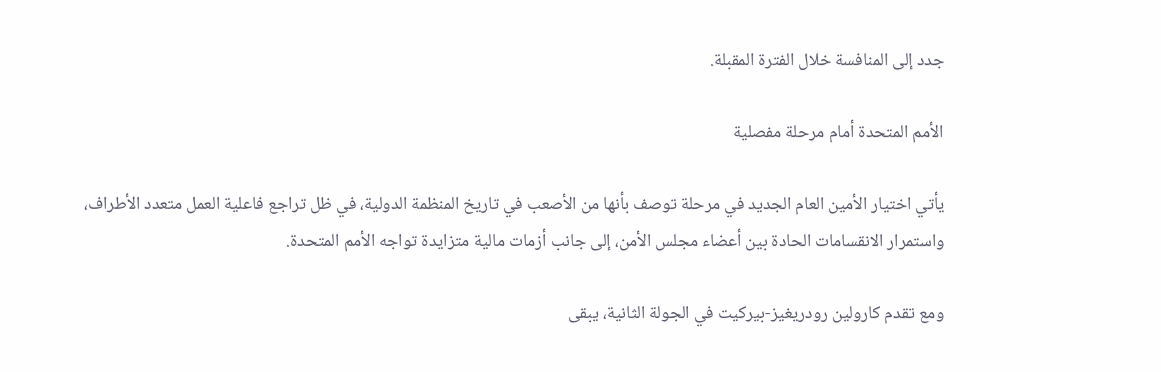جدد إلى المنافسة خلال الفترة المقبلة.

الأمم المتحدة أمام مرحلة مفصلية

يأتي اختيار الأمين العام الجديد في مرحلة توصف بأنها من الأصعب في تاريخ المنظمة الدولية، في ظل تراجع فاعلية العمل متعدد الأطراف، واستمرار الانقسامات الحادة بين أعضاء مجلس الأمن، إلى جانب أزمات مالية متزايدة تواجه الأمم المتحدة.

ومع تقدم كارولين رودريغيز-بيركيت في الجولة الثانية، يبقى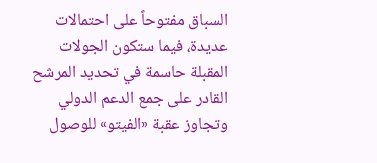السباق مفتوحاً على احتمالات عديدة، فيما ستكون الجولات المقبلة حاسمة في تحديد المرشح القادر على جمع الدعم الدولي وتجاوز عقبة «الفيتو» للوصول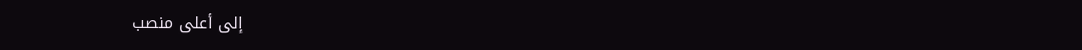إلى أعلى منصب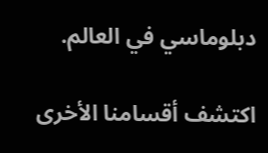دبلوماسي في العالم.

اكتشف أقسامنا الأخرى